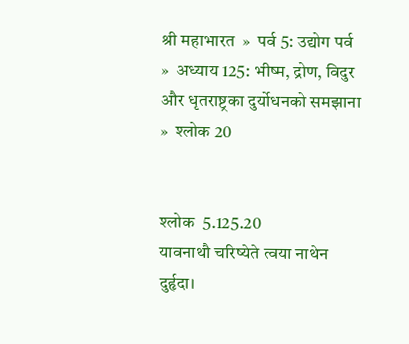श्री महाभारत  »  पर्व 5: उद्योग पर्व  »  अध्याय 125: भीष्म, द्रोण, विदुर और धृतराष्ट्रका दुर्योधनको समझाना  »  श्लोक 20


श्लोक  5.125.20
यावनाथौ चरिष्येते त्वया नाथेन दुर्हृदा।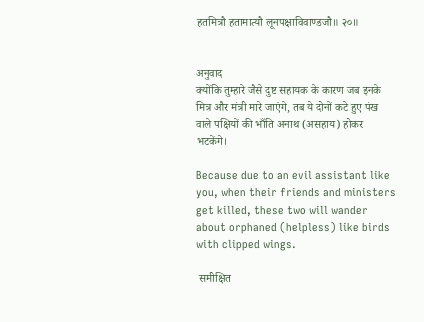हतमित्रौ हतामात्यौ लूनपक्षाविवाण्डजौ॥ २०॥


अनुवाद
क्योंकि तुम्हारे जैसे दुष्ट सहायक के कारण जब इनके मित्र और मंत्री मारे जाएंगे, तब ये दोनों कटे हुए पंख वाले पक्षियों की भाँति अनाथ (असहाय) होकर भटकेंगे।

Because due to an evil assistant like you, when their friends and ministers get killed, these two will wander about orphaned (helpless) like birds with clipped wings.

 समीक्षित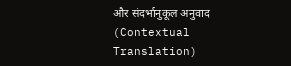और संदर्भानुकूल अनुवाद (Contextual Translation)